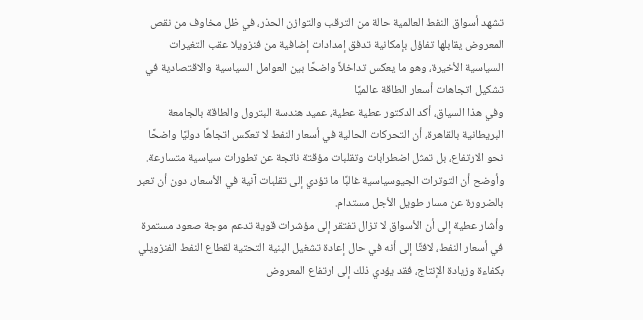تشهد أسواق النفط العالمية حالة من الترقب والتوازن الحذر، في ظل مخاوف من نقص المعروض يقابلها تفاؤل بإمكانية تدفق إمدادات إضافية من فنزويلا عقب التغيرات السياسية الأخيرة، وهو ما يعكس تداخلاً واضحًا بين العوامل السياسية والاقتصادية في تشكيل اتجاهات أسعار الطاقة عالميًا
وفي هذا السياق، أكد الدكتور عطية عطية، عميد هندسة البترول والطاقة بالجامعة البريطانية بالقاهرة، أن التحركات الحالية في أسعار النفط لا تعكس اتجاهًا دوليًا واضحًا نحو الارتفاع، بل تمثل اضطرابات وتقلبات مؤقتة ناتجة عن تطورات سياسية متسارعة. وأوضح أن التوترات الجيوسياسية غالبًا ما تؤدي إلى تقلبات آنية في الأسعار، دون أن تعبر بالضرورة عن مسار طويل الأجل مستدام.
وأشار عطية إلى أن الأسواق لا تزال تفتقر إلى مؤشرات قوية تدعم موجة صعود مستمرة في أسعار النفط، لافتًا إلى أنه في حال إعادة تشغيل البنية التحتية لقطاع النفط الفنزويلي بكفاءة وزيادة الإنتاج، فقد يؤدي ذلك إلى ارتفاع المعروض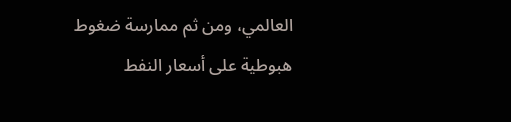العالمي، ومن ثم ممارسة ضغوط هبوطية على أسعار النفط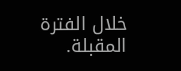خلال الفترة المقبلة.